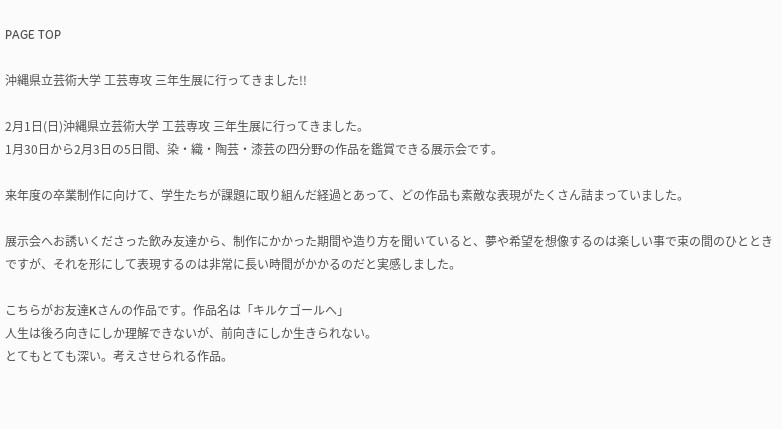PAGE TOP

沖縄県立芸術大学 工芸専攻 三年生展に行ってきました!!

2月1日(日)沖縄県立芸術大学 工芸専攻 三年生展に行ってきました。
1月30日から2月3日の5日間、染・織・陶芸・漆芸の四分野の作品を鑑賞できる展示会です。

来年度の卒業制作に向けて、学生たちが課題に取り組んだ経過とあって、どの作品も素敵な表現がたくさん詰まっていました。

展示会へお誘いくださった飲み友達から、制作にかかった期間や造り方を聞いていると、夢や希望を想像するのは楽しい事で束の間のひとときですが、それを形にして表現するのは非常に長い時間がかかるのだと実感しました。

こちらがお友達Kさんの作品です。作品名は「キルケゴールへ」
人生は後ろ向きにしか理解できないが、前向きにしか生きられない。
とてもとても深い。考えさせられる作品。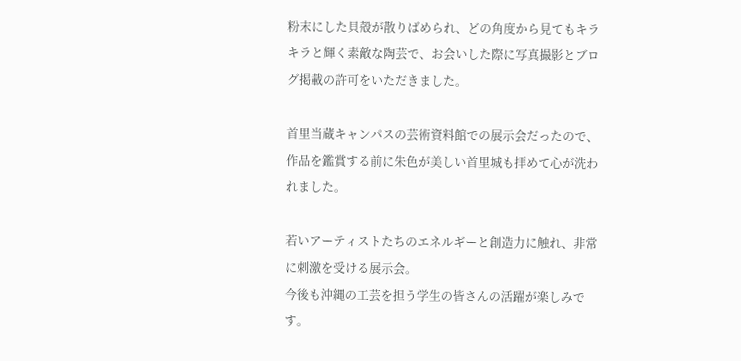粉末にした貝殻が散りばめられ、どの角度から見てもキラキラと輝く素敵な陶芸で、お会いした際に写真撮影とブログ掲載の許可をいただきました。

首里当蔵キャンパスの芸術資料館での展示会だったので、作品を鑑賞する前に朱色が美しい首里城も拝めて心が洗われました。

若いアーティストたちのエネルギーと創造力に触れ、非常に刺激を受ける展示会。
今後も沖縄の工芸を担う学生の皆さんの活躍が楽しみです。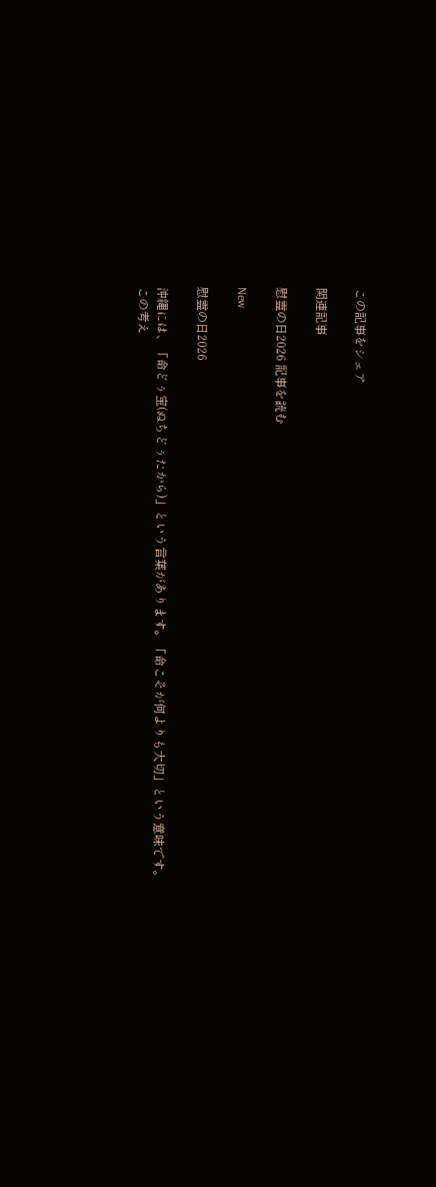この記事をシェア

関連記事

慰霊の日2026 記事を読む

New

慰霊の日2026

沖縄には、「命どぅ宝(ぬちどぅたから)」という言葉があります。「命こそが何よりも大切」という意味です。
この考え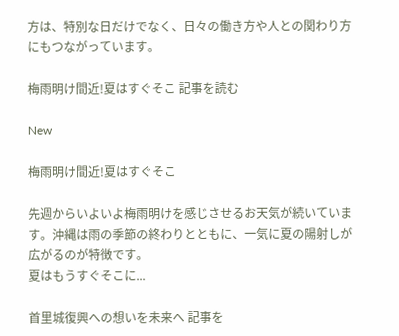方は、特別な日だけでなく、日々の働き方や人との関わり方にもつながっています。

梅雨明け間近!夏はすぐそこ 記事を読む

New

梅雨明け間近!夏はすぐそこ

先週からいよいよ梅雨明けを感じさせるお天気が続いています。沖縄は雨の季節の終わりとともに、一気に夏の陽射しが広がるのが特徴です。
夏はもうすぐそこに...

首里城復興への想いを未来へ 記事を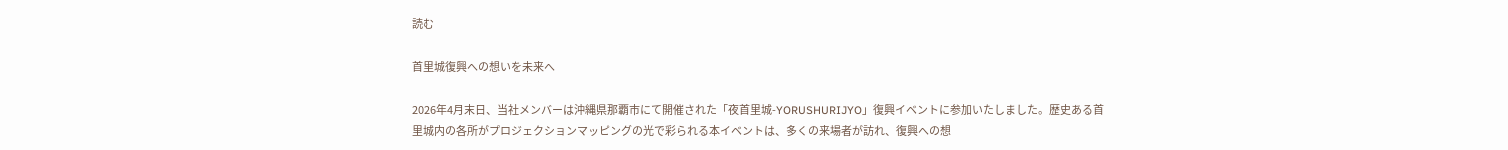読む

首里城復興への想いを未来へ

2026年4月末日、当社メンバーは沖縄県那覇市にて開催された「夜首里城-YORUSHURIJYO」復興イベントに参加いたしました。歴史ある首里城内の各所がプロジェクションマッピングの光で彩られる本イベントは、多くの来場者が訪れ、復興への想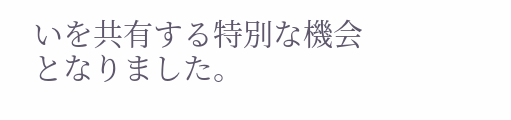いを共有する特別な機会となりました。